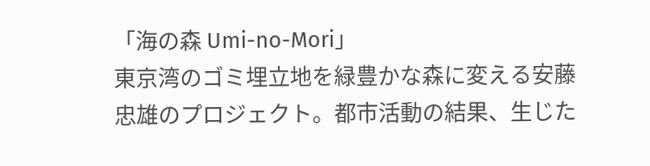「海の森 Umi-no-Mori」
東京湾のゴミ埋立地を緑豊かな森に変える安藤忠雄のプロジェクト。都市活動の結果、生じた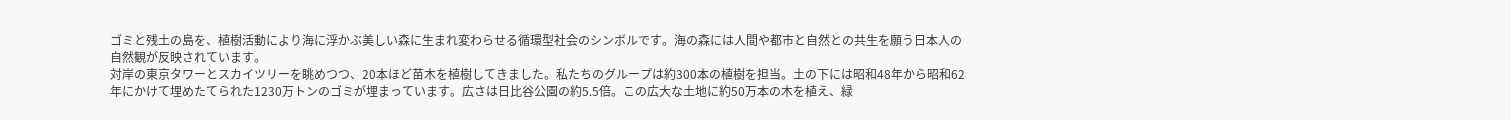ゴミと残土の島を、植樹活動により海に浮かぶ美しい森に生まれ変わらせる循環型社会のシンボルです。海の森には人間や都市と自然との共生を願う日本人の自然観が反映されています。
対岸の東京タワーとスカイツリーを眺めつつ、20本ほど苗木を植樹してきました。私たちのグループは約300本の植樹を担当。土の下には昭和48年から昭和62年にかけて埋めたてられた1230万トンのゴミが埋まっています。広さは日比谷公園の約5.5倍。この広大な土地に約50万本の木を植え、緑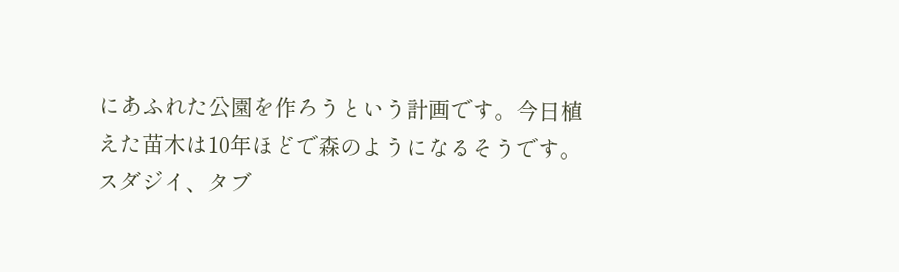にあふれた公園を作ろうという計画です。今日植えた苗木は10年ほどで森のようになるそうです。
スダジイ、タブ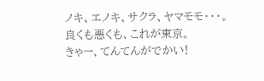ノキ、エノキ、サクラ、ヤマモモ・・・。
良くも悪くも、これが東京。
きゃー、てんてんがでかい!